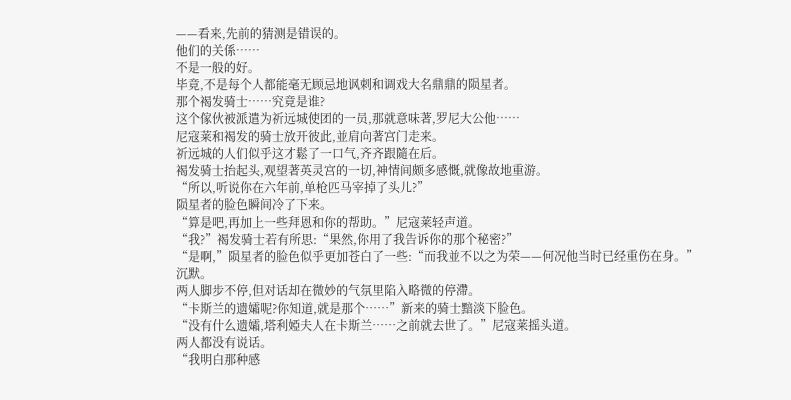——看来,先前的猜测是错误的。
他们的关係……
不是一般的好。
毕竟,不是每个人都能毫无顾忌地讽刺和调戏大名鼎鼎的陨星者。
那个褐发骑士……究竟是谁?
这个傢伙被派遣为祈远城使团的一员,那就意味著,罗尼大公他……
尼寇莱和褐发的骑士放开彼此,並肩向著宫门走来。
祈远城的人们似乎这才鬆了一口气,齐齐跟隨在后。
褐发骑士抬起头,观望著英灵宫的一切,神情间颇多感慨,就像故地重游。
“所以,听说你在六年前,单枪匹马宰掉了头儿?”
陨星者的脸色瞬间冷了下来。
“算是吧,再加上一些拜恩和你的帮助。”尼寇莱轻声道。
“我?”褐发骑士若有所思:“果然,你用了我告诉你的那个秘密?”
“是啊,”陨星者的脸色似乎更加苍白了一些:“而我並不以之为荣——何况他当时已经重伤在身。”
沉默。
两人脚步不停,但对话却在微妙的气氛里陷入略微的停滯。
“卡斯兰的遗孀呢?你知道,就是那个……”新来的骑士黯淡下脸色。
“没有什么遗孀,塔利婭夫人在卡斯兰……之前就去世了。”尼寇莱摇头道。
两人都没有说话。
“我明白那种感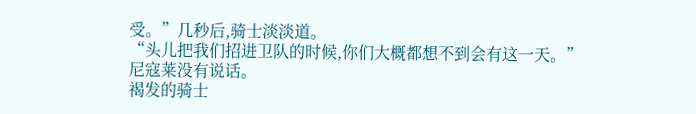受。”几秒后,骑士淡淡道。
“头儿把我们招进卫队的时候,你们大概都想不到会有这一天。”
尼寇莱没有说话。
褐发的骑士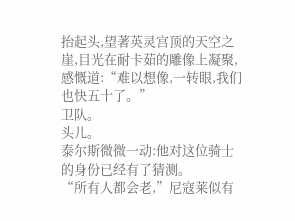抬起头,望著英灵宫顶的天空之崖,目光在耐卡茹的雕像上凝聚,感慨道:“难以想像,一转眼,我们也快五十了。”
卫队。
头儿。
泰尔斯微微一动:他对这位骑士的身份已经有了猜测。
“所有人都会老,”尼寇莱似有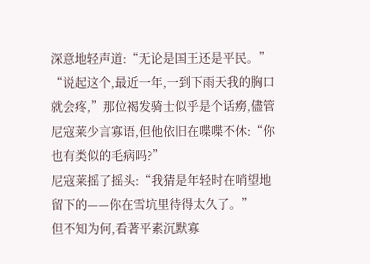深意地轻声道:“无论是国王还是平民。”
“说起这个,最近一年,一到下雨天我的胸口就会疼,”那位褐发骑士似乎是个话癆,儘管尼寇莱少言寡语,但他依旧在喋喋不休:“你也有类似的毛病吗?”
尼寇莱摇了摇头:“我猜是年轻时在哨望地留下的——你在雪坑里待得太久了。”
但不知为何,看著平素沉默寡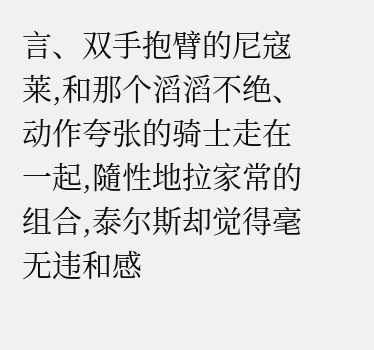言、双手抱臂的尼寇莱,和那个滔滔不绝、动作夸张的骑士走在一起,隨性地拉家常的组合,泰尔斯却觉得毫无违和感